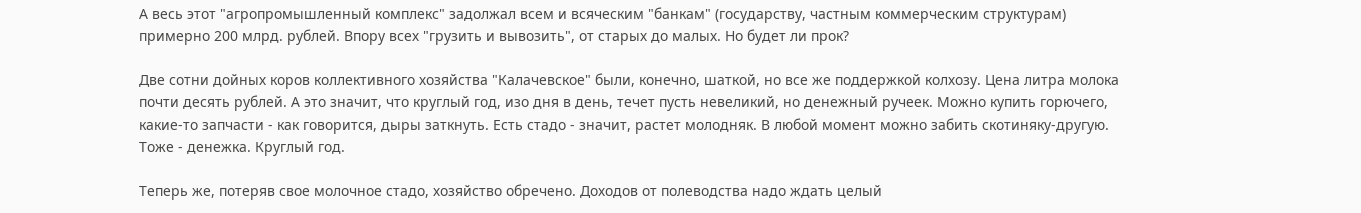А весь этот "агропромышленный комплекс" задолжал всем и всяческим "банкам" (государству, частным коммерческим структурам) примерно 200 млрд. рублей. Впору всех "грузить и вывозить", от старых до малых. Но будет ли прок?

Две сотни дойных коров коллективного хозяйства "Калачевское" были, конечно, шаткой, но все же поддержкой колхозу. Цена литра молока почти десять рублей. А это значит, что круглый год, изо дня в день, течет пусть невеликий, но денежный ручеек. Можно купить горючего, какие-то запчасти - как говорится, дыры заткнуть. Есть стадо - значит, растет молодняк. В любой момент можно забить скотиняку-другую. Тоже - денежка. Круглый год.

Теперь же, потеряв свое молочное стадо, хозяйство обречено. Доходов от полеводства надо ждать целый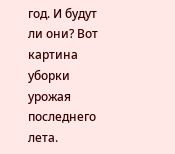год. И будут ли они? Вот картина уборки урожая последнего лета.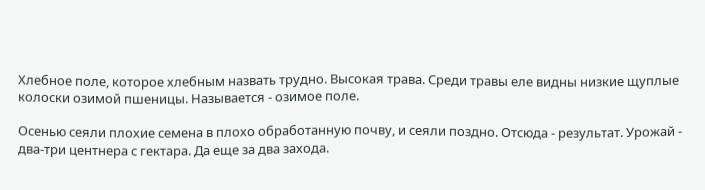Хлебное поле, которое хлебным назвать трудно. Высокая трава. Среди травы еле видны низкие щуплые колоски озимой пшеницы. Называется - озимое поле.

Осенью сеяли плохие семена в плохо обработанную почву, и сеяли поздно. Отсюда - результат. Урожай - два-три центнера с гектара. Да еще за два захода.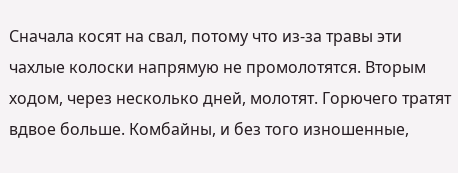Сначала косят на свал, потому что из-за травы эти чахлые колоски напрямую не промолотятся. Вторым ходом, через несколько дней, молотят. Горючего тратят вдвое больше. Комбайны, и без того изношенные,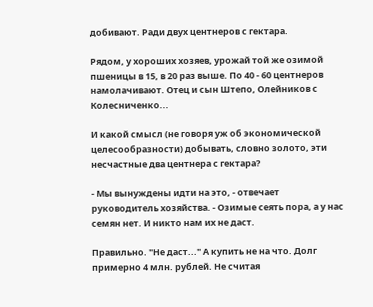добивают. Ради двух центнеров с гектара.

Рядом, у хороших хозяев, урожай той же озимой пшеницы в 15, в 20 раз выше. По 40 - 60 центнеров намолачивают. Отец и сын Штепо, Олейников с Колесниченко...

И какой смысл (не говоря уж об экономической целесообразности) добывать, словно золото, эти несчастные два центнера с гектара?

- Мы вынуждены идти на это, - отвечает руководитель хозяйства. - Озимые сеять пора, а у нас семян нет. И никто нам их не даст.

Правильно. "Не даст..." А купить не на что. Долг примерно 4 млн. рублей. Не считая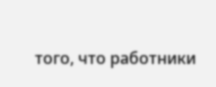того, что работники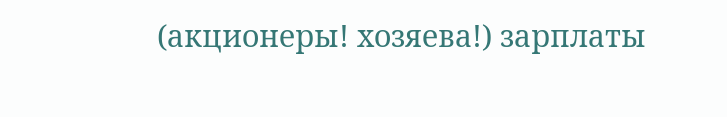(акционеры! хозяева!) зарплаты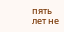пять лет не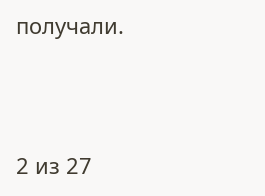получали.



2 из 27